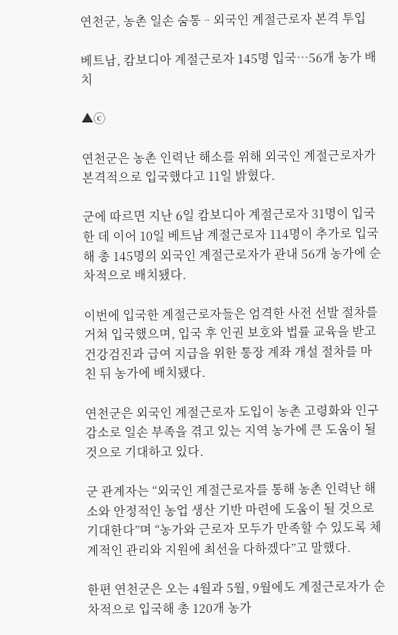연천군, 농촌 일손 숨통ᆢ외국인 계절근로자 본격 투입

베트남, 캄보디아 계절근로자 145명 입국…56개 농가 배치

▲ⓒ

연천군은 농촌 인력난 해소를 위해 외국인 계절근로자가 본격적으로 입국했다고 11일 밝혔다.

군에 따르면 지난 6일 캄보디아 계절근로자 31명이 입국한 데 이어 10일 베트남 계절근로자 114명이 추가로 입국해 총 145명의 외국인 계절근로자가 관내 56개 농가에 순차적으로 배치됐다.

이번에 입국한 계절근로자들은 엄격한 사전 선발 절차를 거쳐 입국했으며, 입국 후 인권 보호와 법률 교육을 받고 건강검진과 급여 지급을 위한 통장 계좌 개설 절차를 마친 뒤 농가에 배치됐다.

연천군은 외국인 계절근로자 도입이 농촌 고령화와 인구 감소로 일손 부족을 겪고 있는 지역 농가에 큰 도움이 될 것으로 기대하고 있다.

군 관계자는 “외국인 계절근로자를 통해 농촌 인력난 해소와 안정적인 농업 생산 기반 마련에 도움이 될 것으로 기대한다”며 “농가와 근로자 모두가 만족할 수 있도록 체계적인 관리와 지원에 최선을 다하겠다”고 말했다.

한편 연천군은 오는 4월과 5월, 9월에도 계절근로자가 순차적으로 입국해 총 120개 농가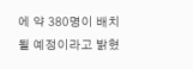에 약 380명이 배치될 예정이라고 밝혔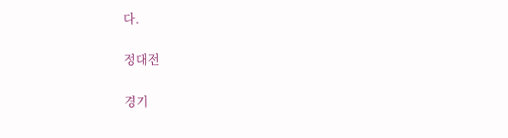다.

정대전

경기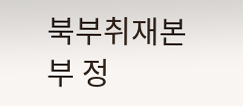북부취재본부 정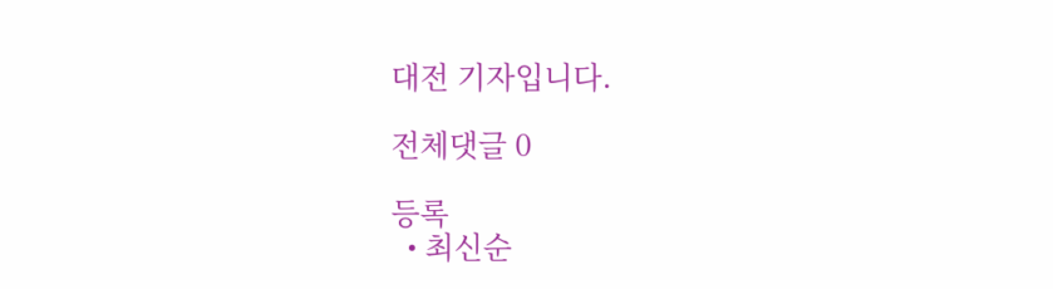대전 기자입니다.

전체댓글 0

등록
  • 최신순